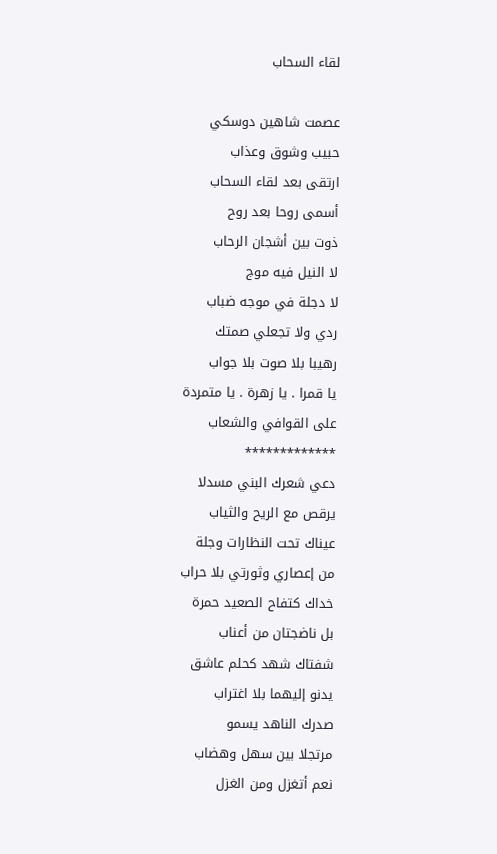لقاء السحاب

عصمت شاهين دوسكي
حبيب وشوق وعذاب
ارتقى بعد لقاء السحاب
أسمى روحا بعد روح
ذوت بين أشجان الرحاب
لا النيل فيه موج
لا دجلة في موجه ضباب
ردي ولا تجعلي صمتك
رهيبا بلا صوت بلا جواب
يا قمرا . يا زهرة . يا متمردة
على القوافي والشعاب
*************
دعي شعرك البني مسدلا
يرقص مع الريح والثياب
عيناك تحت النظارات وجلة
من إعصاري وثورتي بلا حراب
خداك كتفاح الصعيد حمرة
بل ناضجتان من أعناب
شفتاك شهد كحلم عاشق
يدنو إليهما بلا اغتراب
صدرك الناهد يسمو
مرتجلا بين سهل وهضاب
نعم أتغزل ومن الغزل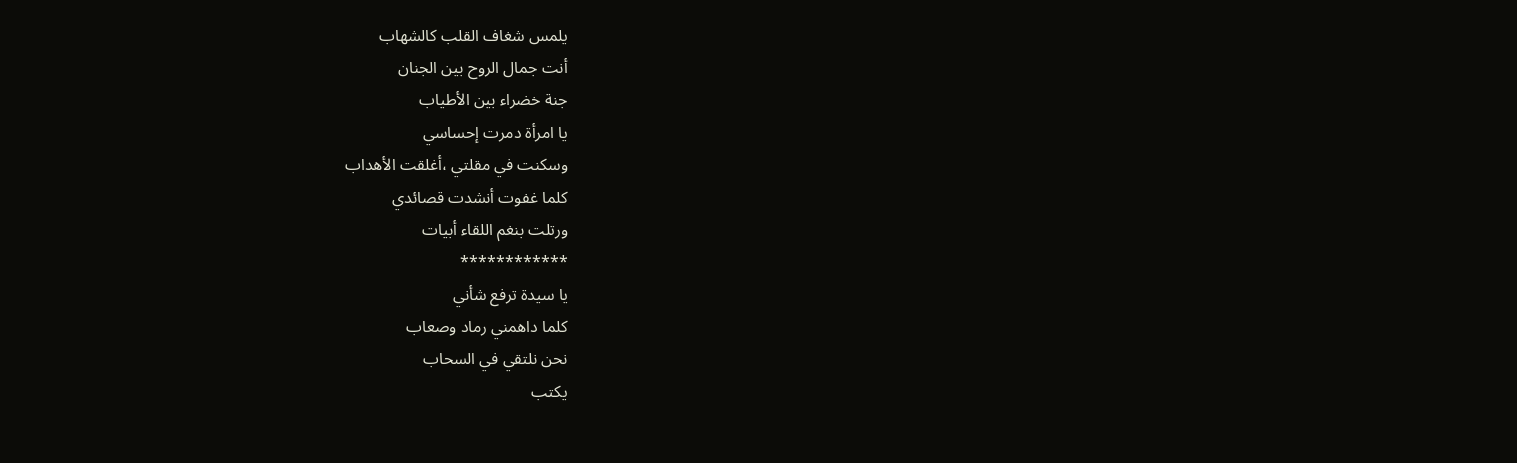يلمس شغاف القلب كالشهاب
أنت جمال الروح بين الجنان
جنة خضراء بين الأطياب
يا امرأة دمرت إحساسي
وسكنت في مقلتي ،أغلقت الأهداب
كلما غفوت أنشدت قصائدي
ورتلت بنغم اللقاء أبيات
************
يا سيدة ترفع شأني
كلما داهمني رماد وصعاب
نحن نلتقي في السحاب
يكتب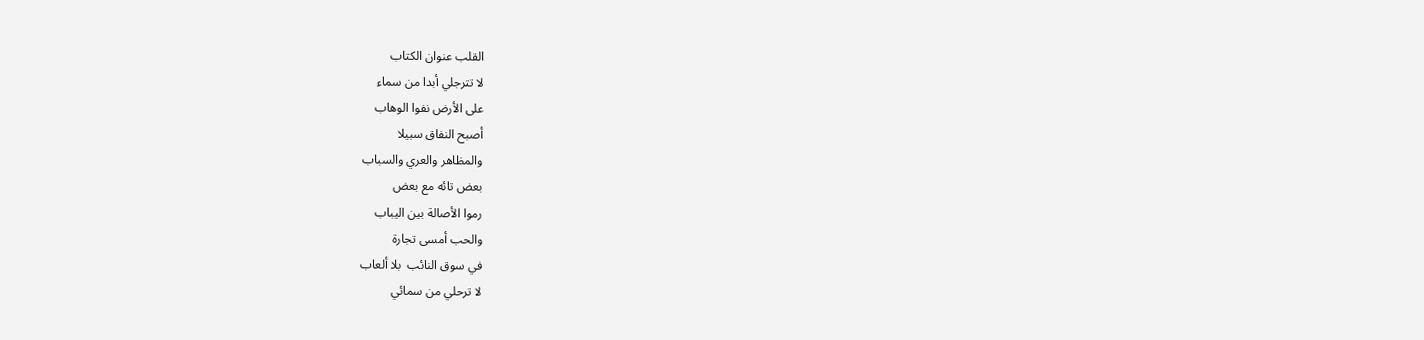القلب عنوان الكتاب
لا تترجلي أبدا من سماء
على الأرض نفوا الوهاب
أصبح النفاق سبيلا
والمظاهر والعري والسباب
بعض تائه مع بعض
رموا الأصالة بين اليباب
والحب أمسى تجارة
في سوق النائب  بلا ألعاب
لا ترحلي من سمائي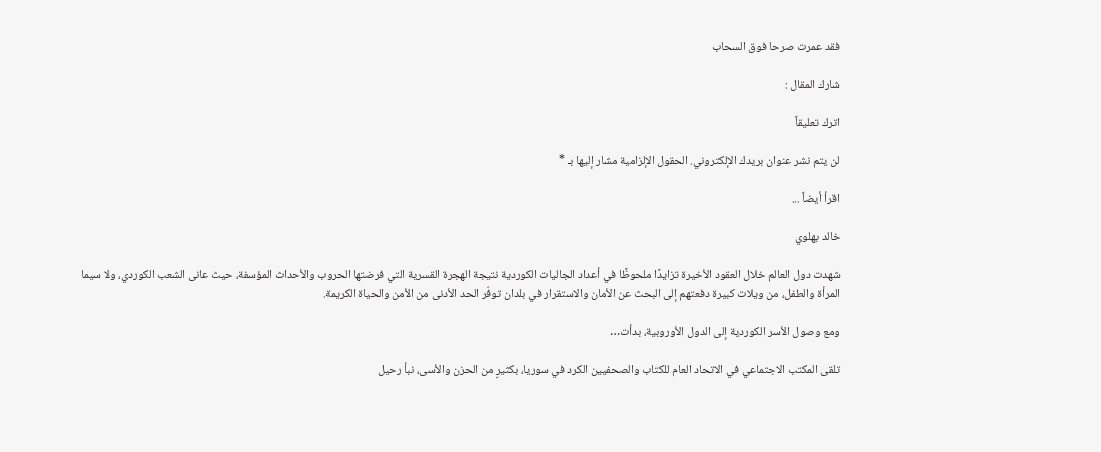فقد عمرت صرحا فوق السحاب

شارك المقال :

اترك تعليقاً

لن يتم نشر عنوان بريدك الإلكتروني. الحقول الإلزامية مشار إليها بـ *

اقرأ أيضاً ...

خالد بهلوي

شهدت دول العالم خلال العقود الأخيرة تزايدًا ملحوظًا في أعداد الجاليات الكوردية نتيجة الهجرة القسرية التي فرضتها الحروب والأحداث المؤسفة، حيث عانى الشعب الكوردي، ولا سيما المرأة والطفل، من ويلات كبيرة دفعتهم إلى البحث عن الأمان والاستقرار في بلدان توفّر الحد الأدنى من الأمن والحياة الكريمة.

ومع وصول الأسر الكوردية إلى الدول الأوروبية، بدأت…

تلقى المكتب الاجتماعي في الاتحاد العام للكتاب والصحفيين الكرد في سوريا، بكثيرٍ من الحزن والأسى، نبأ رحيل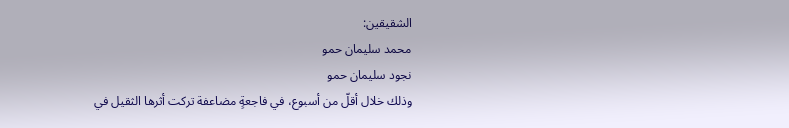الشقيقين:
محمد سليمان حمو
نجود سليمان حمو
وذلك خلال أقلّ من أسبوع، في فاجعةٍ مضاعفة تركت أثرها الثقيل في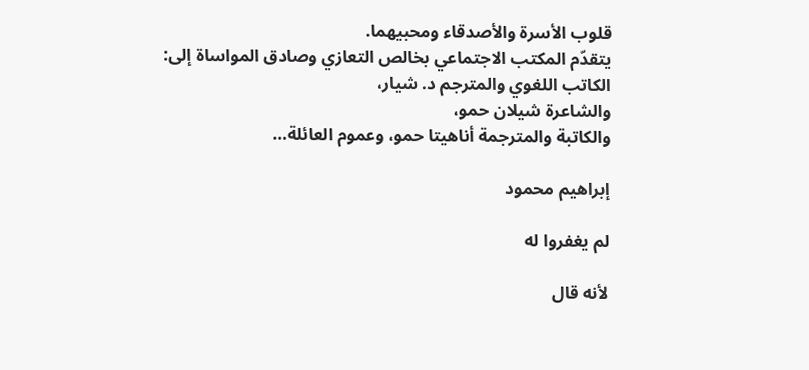قلوب الأسرة والأصدقاء ومحبيهما.
يتقدّم المكتب الاجتماعي بخالص التعازي وصادق المواساة إلى:
الكاتب اللغوي والمترجم د. شيار،
والشاعرة شيلان حمو،
والكاتبة والمترجمة أناهيتا حمو، وعموم العائلة…

إبراهيم محمود

لم يغفروا له

لأنه قال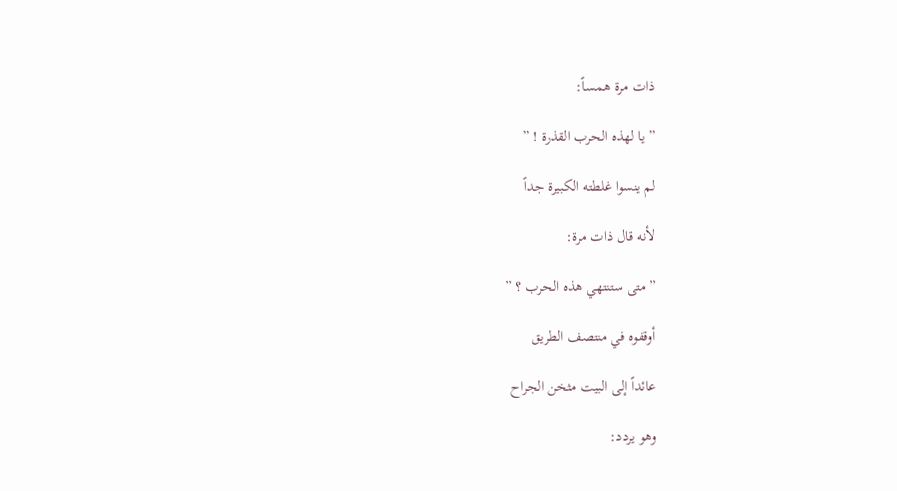ذات مرة همساً:

” يا لهذه الحرب القذرة ! ”

لم ينسوا غلطته الكبيرة جداً

لأنه قال ذات مرة:

” متى ستنتهي هذه الحرب ؟ ”

أوقفوه في منتصف الطريق

عائداً إلى البيت مثخن الجراح

وهو يردد: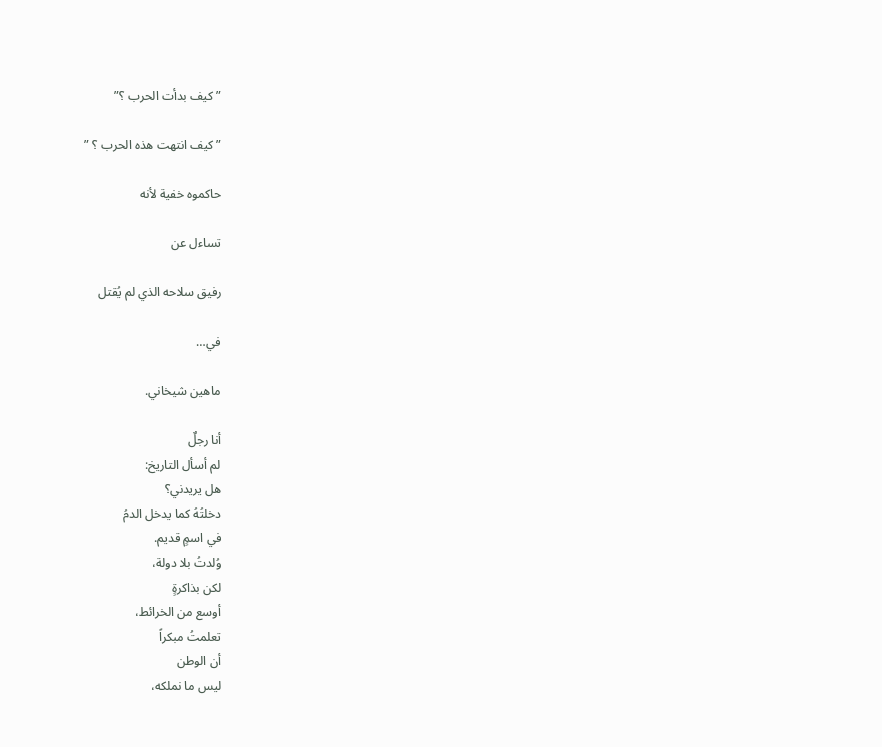” كيف بدأت الحرب ؟”

” كيف انتهت هذه الحرب ؟ ”

حاكموه خفية لأنه

تساءل عن

رفيق سلاحه الذي لم يُقتل

في…

ماهين شيخاني.

أنا رجلٌ
لم أسأل التاريخ:
هل يريدني؟
دخلتُهُ كما يدخل الدمُ
في اسمٍ قديم.
وُلدتُ بلا دولة،
لكن بذاكرةٍ
أوسع من الخرائط،
تعلمتُ مبكراً
أن الوطن
ليس ما نملكه،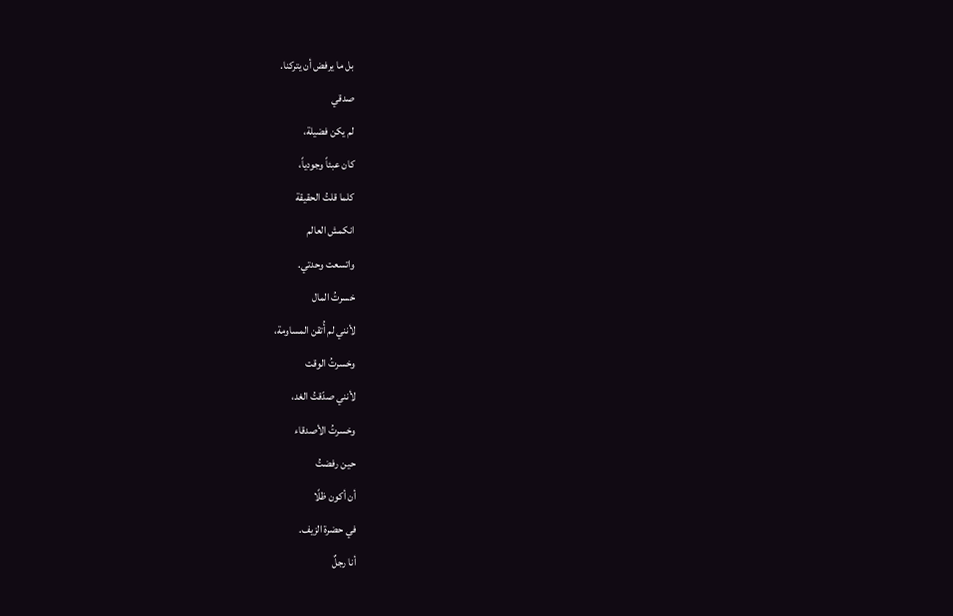بل ما يرفض أن يتركنا.
صدقي
لم يكن فضيلة،
كان عبئاً وجودياً،
كلما قلتُ الحقيقة
انكمش العالم
واتسعت وحدتي.
خسرتُ المال
لأنني لم أُتقن المساومة،
وخسرتُ الوقت
لأنني صدّقتُ الغد،
وخسرتُ الأصدقاء
حين رفضتُ
أن أكون ظلًا
في حضرة الزيف.
أنا رجلٌ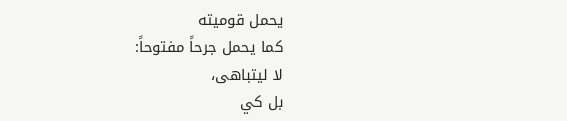يحمل قوميته
كما يحمل جرحاً مفتوحاً:
لا ليتباهى،
بل كي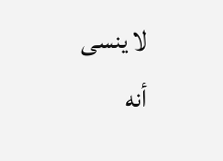لا ينسى
أنه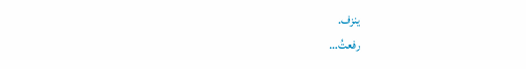ينزف.
رفعتُ…